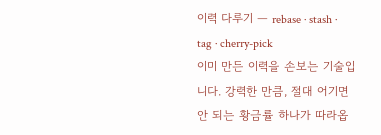이력 다루기 — rebase · stash · tag · cherry-pick
이미 만든 이력을 손보는 기술입니다. 강력한 만큼, 절대 어기면 안 되는 황금률 하나가 따라옵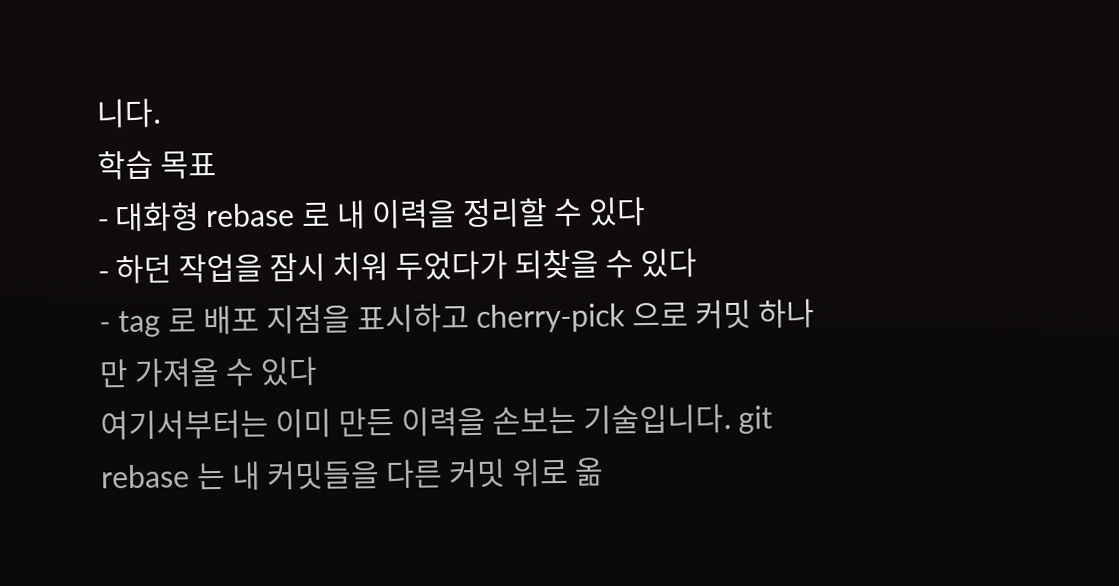니다.
학습 목표
- 대화형 rebase 로 내 이력을 정리할 수 있다
- 하던 작업을 잠시 치워 두었다가 되찾을 수 있다
- tag 로 배포 지점을 표시하고 cherry-pick 으로 커밋 하나만 가져올 수 있다
여기서부터는 이미 만든 이력을 손보는 기술입니다. git rebase 는 내 커밋들을 다른 커밋 위로 옮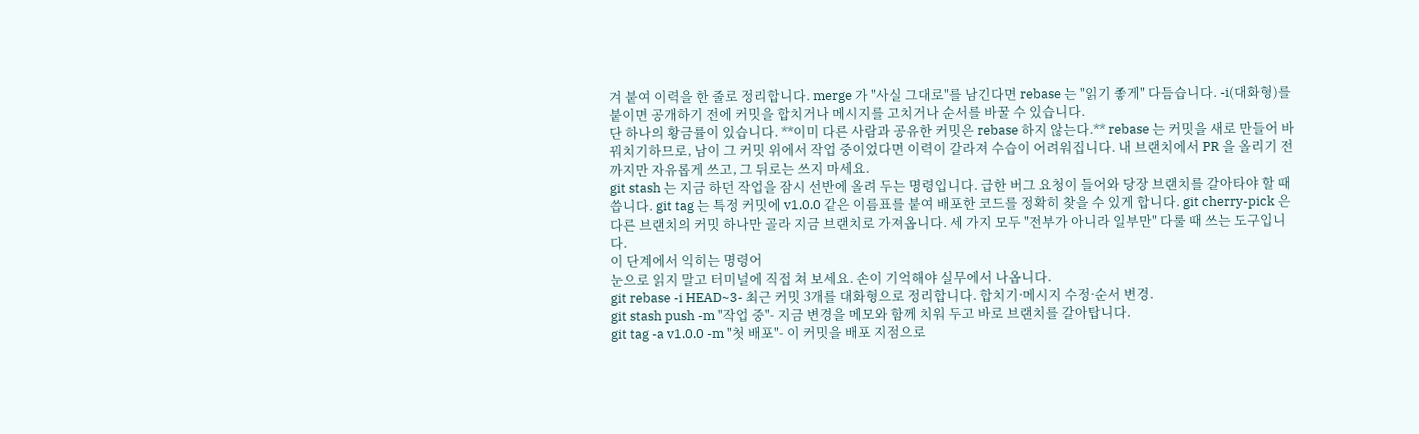겨 붙여 이력을 한 줄로 정리합니다. merge 가 "사실 그대로"를 남긴다면 rebase 는 "읽기 좋게" 다듬습니다. -i(대화형)를 붙이면 공개하기 전에 커밋을 합치거나 메시지를 고치거나 순서를 바꿀 수 있습니다.
단 하나의 황금률이 있습니다. **이미 다른 사람과 공유한 커밋은 rebase 하지 않는다.** rebase 는 커밋을 새로 만들어 바꿔치기하므로, 남이 그 커밋 위에서 작업 중이었다면 이력이 갈라져 수습이 어려워집니다. 내 브랜치에서 PR 을 올리기 전까지만 자유롭게 쓰고, 그 뒤로는 쓰지 마세요.
git stash 는 지금 하던 작업을 잠시 선반에 올려 두는 명령입니다. 급한 버그 요청이 들어와 당장 브랜치를 갈아타야 할 때 씁니다. git tag 는 특정 커밋에 v1.0.0 같은 이름표를 붙여 배포한 코드를 정확히 찾을 수 있게 합니다. git cherry-pick 은 다른 브랜치의 커밋 하나만 골라 지금 브랜치로 가져옵니다. 세 가지 모두 "전부가 아니라 일부만" 다룰 때 쓰는 도구입니다.
이 단계에서 익히는 명령어
눈으로 읽지 말고 터미널에 직접 쳐 보세요. 손이 기억해야 실무에서 나옵니다.
git rebase -i HEAD~3- 최근 커밋 3개를 대화형으로 정리합니다. 합치기·메시지 수정·순서 변경.
git stash push -m "작업 중"- 지금 변경을 메모와 함께 치워 두고 바로 브랜치를 갈아탑니다.
git tag -a v1.0.0 -m "첫 배포"- 이 커밋을 배포 지점으로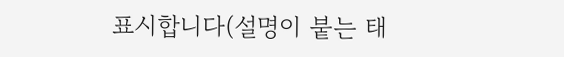표시합니다(설명이 붙는 태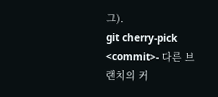그).
git cherry-pick <commit>- 다른 브랜치의 커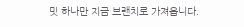밋 하나만 지금 브랜치로 가져옵니다.